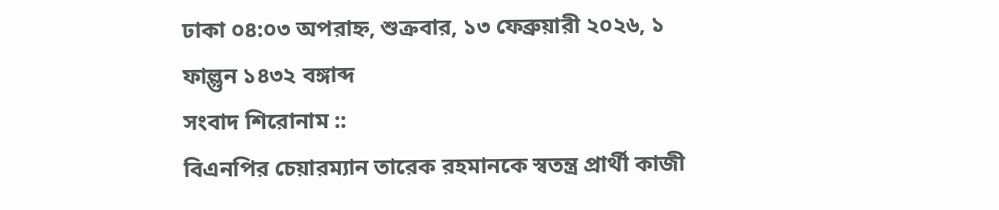ঢাকা ০৪:০৩ অপরাহ্ন, শুক্রবার, ১৩ ফেব্রুয়ারী ২০২৬, ১ ফাল্গুন ১৪৩২ বঙ্গাব্দ
সংবাদ শিরোনাম ::
বিএনপির চেয়ারম্যান তারেক রহমানকে স্বতন্ত্র প্রার্থী কাজী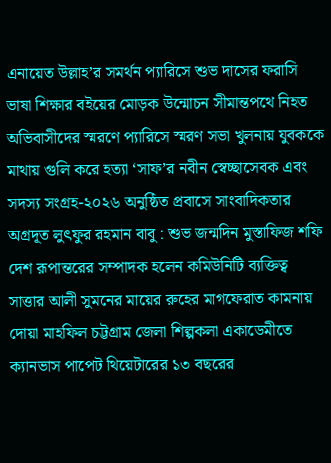এনায়েত উল্লাহ’র সমর্থন প্যারিসে শুভ দাসের ফরাসি ভাষা শিক্ষার বইয়ের মোড়ক উন্মোচন সীমান্তপথে নিহত অভিবাসীদের স্মরণে প্যারিসে স্মরণ সভা খুলনায় যুবককে মাথায় গুলি করে হত্যা ‘সাফ’র নবীন স্বেচ্ছাসেবক এবং সদস্য সংগ্রহ-২০২৬ অনুষ্ঠিত প্রবাসে সাংবাদিকতার অগ্রদূত লুৎফুর রহমান বাবু : শুভ জন্মদিন মুস্তাফিজ শফি দেশ রূপান্তরের সম্পাদক হলেন কমিউনিটি ব্যক্তিত্ব সাত্তার আলী সুমনের মায়ের রুহের মাগফেরাত কামনায় দোয়া মাহফিল চট্টগ্রাম জেলা শিল্পকলা একাডেমীতে ক্যানভাস পাপেট থিয়েটারের ১৩ বছরের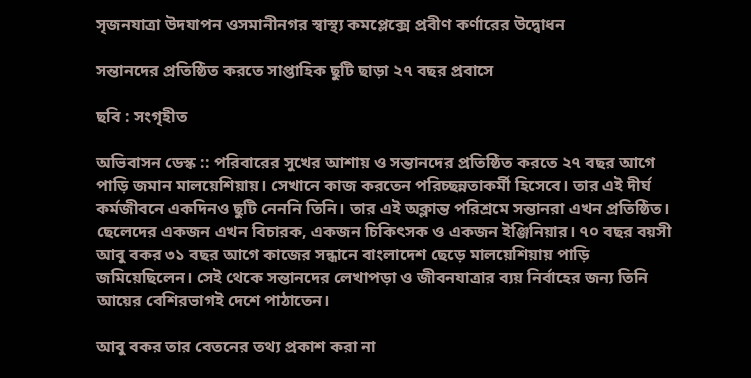সৃজনযাত্রা উদযাপন ওসমানীনগর স্বাস্থ্য কমপ্লেক্সে প্রবীণ কর্ণারের উদ্বোধন

সন্তানদের প্রতিষ্ঠিত করতে সাপ্তাহিক ছুটি ছাড়া ২৭ বছর প্রবাসে

ছবি : সংগৃহীত

অভিবাসন ডেস্ক :: পরিবারের সুখের আশায় ও সন্তানদের প্রতিষ্ঠিত করতে ২৭ বছর আগে পাড়ি জমান মালয়েশিয়ায়। সেখানে কাজ করতেন পরিচ্ছন্নতাকর্মী হিসেবে। তার এই দীর্ঘ কর্মজীবনে একদিনও ছুটি নেননি তিনি। তার এই অক্লান্ত পরিশ্রমে সন্তানরা এখন প্রতিষ্ঠিত। ছেলেদের একজন এখন বিচারক, একজন চিকিৎসক ও একজন ইঞ্জিনিয়ার। ৭০ বছর বয়সী আবু বকর ৩১ বছর আগে কাজের সন্ধানে বাংলাদেশ ছেড়ে মালয়েশিয়ায় পাড়ি জমিয়েছিলেন। সেই থেকে সন্তানদের লেখাপড়া ও জীবনযাত্রার ব্যয় নির্বাহের জন্য তিনি আয়ের বেশিরভাগই দেশে পাঠাতেন।

আবু বকর তার বেতনের তথ্য প্রকাশ করা না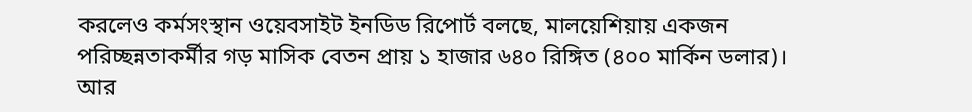করলেও কর্মসংস্থান ওয়েবসাইট ইনডিড রিপোর্ট বলছে, মালয়েশিয়ায় একজন পরিচ্ছন্নতাকর্মীর গড় মাসিক বেতন প্রায় ১ হাজার ৬৪০ রিঙ্গিত (৪০০ মার্কিন ডলার)। আর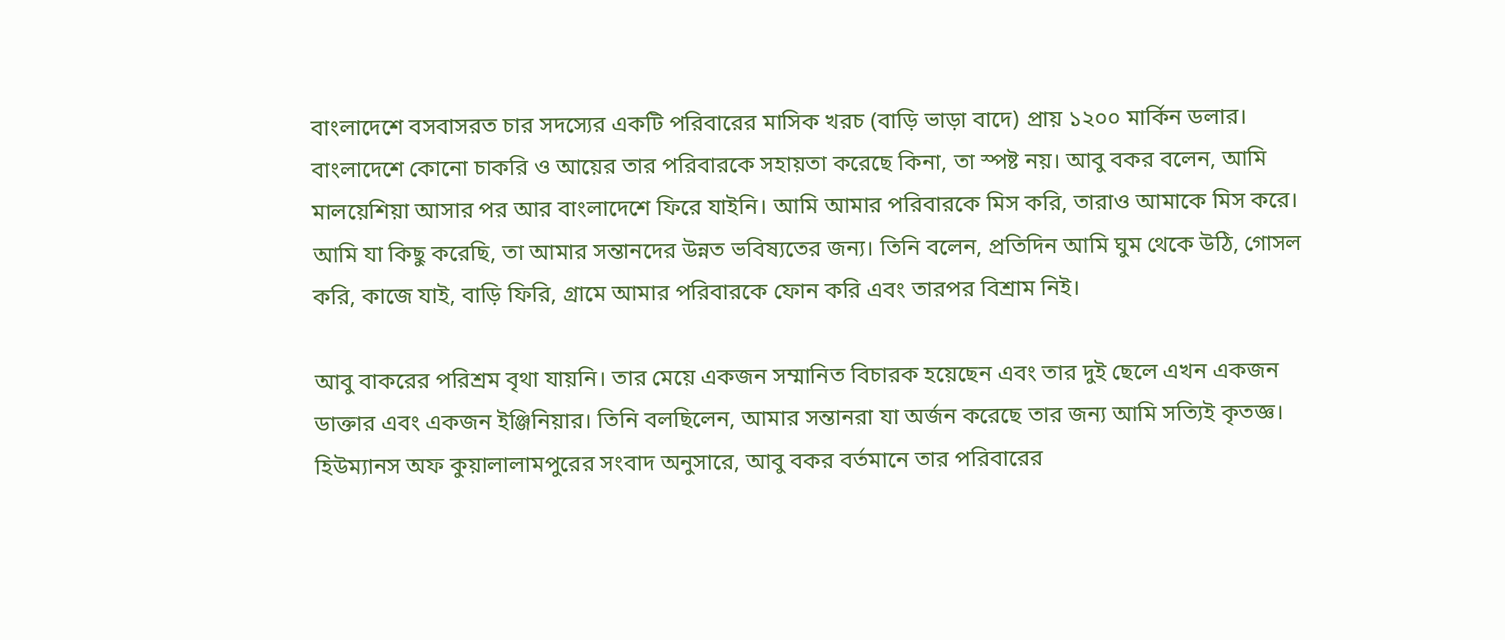বাংলাদেশে বসবাসরত চার সদস্যের একটি পরিবারের মাসিক খরচ (বাড়ি ভাড়া বাদে) প্রায় ১২০০ মার্কিন ডলার। বাংলাদেশে কোনো চাকরি ও আয়ের তার পরিবারকে সহায়তা করেছে কিনা, তা স্পষ্ট নয়। আবু বকর বলেন, আমি মালয়েশিয়া আসার পর আর বাংলাদেশে ফিরে যাইনি। আমি আমার পরিবারকে মিস করি, তারাও আমাকে মিস করে। আমি যা কিছু করেছি, তা আমার সন্তানদের উন্নত ভবিষ্যতের জন্য। তিনি বলেন, প্রতিদিন আমি ঘুম থেকে উঠি, গোসল করি, কাজে যাই, বাড়ি ফিরি, গ্রামে আমার পরিবারকে ফোন করি এবং তারপর বিশ্রাম নিই।

আবু বাকরের পরিশ্রম বৃথা যায়নি। তার মেয়ে একজন সম্মানিত বিচারক হয়েছেন এবং তার দুই ছেলে এখন একজন ডাক্তার এবং একজন ইঞ্জিনিয়ার। তিনি বলছিলেন, আমার সন্তানরা যা অর্জন করেছে তার জন্য আমি সত্যিই কৃতজ্ঞ। হিউম্যানস অফ কুয়ালালামপুরের সংবাদ অনুসারে, আবু বকর বর্তমানে তার পরিবারের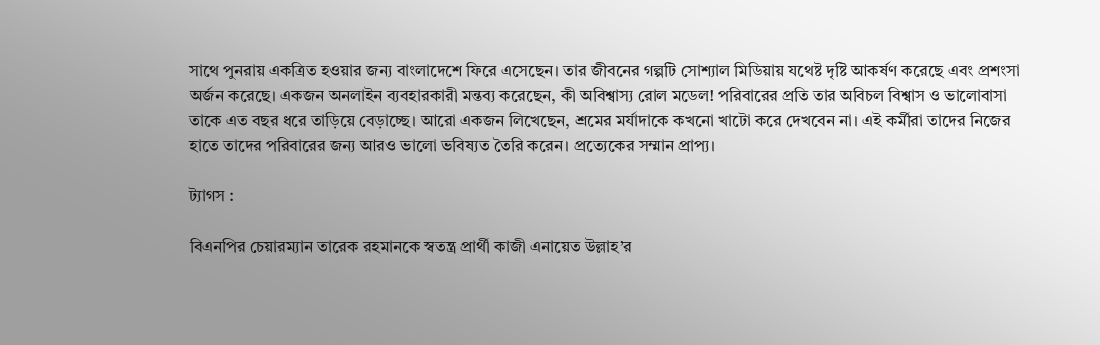সাথে পুনরায় একত্রিত হওয়ার জন্য বাংলাদেশে ফিরে এসেছেন। তার জীবনের গল্পটি সোশ্যাল মিডিয়ায় যথেষ্ট দৃষ্টি আকর্ষণ করেছে এবং প্রশংসা অর্জন করেছে। একজন অনলাইন ব্যবহারকারী মন্তব্য করেছেন, কী অবিশ্বাস্য রোল মডেল! পরিবারের প্রতি তার অবিচল বিশ্বাস ও ভালোবাসা তাকে এত বছর ধরে তাড়িয়ে বেড়াচ্ছে। আরো একজন লিখেছেন, শ্রমের মর্যাদাকে কখনো খাটো করে দেখবেন না। এই কর্মীরা তাদের নিজের হাতে তাদের পরিবারের জন্য আরও ভালো ভবিষ্যত তৈরি করেন। প্রত্যেকের সম্মান প্রাপ্য।

ট্যাগস :

বিএনপির চেয়ারম্যান তারেক রহমানকে স্বতন্ত্র প্রার্থী কাজী এনায়েত উল্লাহ’র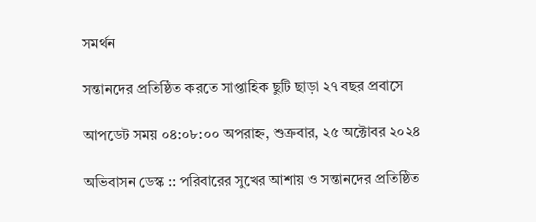সমর্থন

সন্তানদের প্রতিষ্ঠিত করতে সাপ্তাহিক ছুটি ছাড়া ২৭ বছর প্রবাসে

আপডেট সময় ০৪:০৮:০০ অপরাহ্ন, শুক্রবার, ২৫ অক্টোবর ২০২৪

অভিবাসন ডেস্ক :: পরিবারের সুখের আশায় ও সন্তানদের প্রতিষ্ঠিত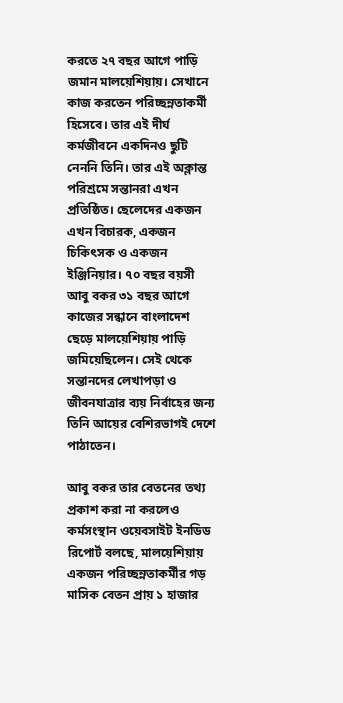করতে ২৭ বছর আগে পাড়ি জমান মালয়েশিয়ায়। সেখানে কাজ করতেন পরিচ্ছন্নতাকর্মী হিসেবে। তার এই দীর্ঘ কর্মজীবনে একদিনও ছুটি নেননি তিনি। তার এই অক্লান্ত পরিশ্রমে সন্তানরা এখন প্রতিষ্ঠিত। ছেলেদের একজন এখন বিচারক, একজন চিকিৎসক ও একজন ইঞ্জিনিয়ার। ৭০ বছর বয়সী আবু বকর ৩১ বছর আগে কাজের সন্ধানে বাংলাদেশ ছেড়ে মালয়েশিয়ায় পাড়ি জমিয়েছিলেন। সেই থেকে সন্তানদের লেখাপড়া ও জীবনযাত্রার ব্যয় নির্বাহের জন্য তিনি আয়ের বেশিরভাগই দেশে পাঠাতেন।

আবু বকর তার বেতনের তথ্য প্রকাশ করা না করলেও কর্মসংস্থান ওয়েবসাইট ইনডিড রিপোর্ট বলছে, মালয়েশিয়ায় একজন পরিচ্ছন্নতাকর্মীর গড় মাসিক বেতন প্রায় ১ হাজার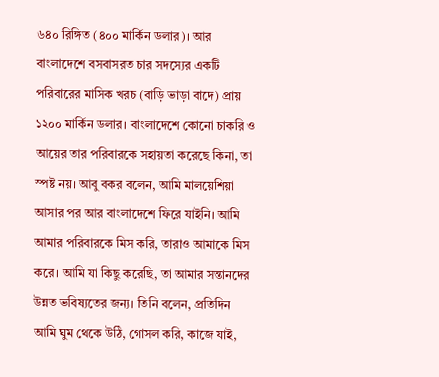৬৪০ রিঙ্গিত (৪০০ মার্কিন ডলার)। আর বাংলাদেশে বসবাসরত চার সদস্যের একটি পরিবারের মাসিক খরচ (বাড়ি ভাড়া বাদে) প্রায় ১২০০ মার্কিন ডলার। বাংলাদেশে কোনো চাকরি ও আয়ের তার পরিবারকে সহায়তা করেছে কিনা, তা স্পষ্ট নয়। আবু বকর বলেন, আমি মালয়েশিয়া আসার পর আর বাংলাদেশে ফিরে যাইনি। আমি আমার পরিবারকে মিস করি, তারাও আমাকে মিস করে। আমি যা কিছু করেছি, তা আমার সন্তানদের উন্নত ভবিষ্যতের জন্য। তিনি বলেন, প্রতিদিন আমি ঘুম থেকে উঠি, গোসল করি, কাজে যাই,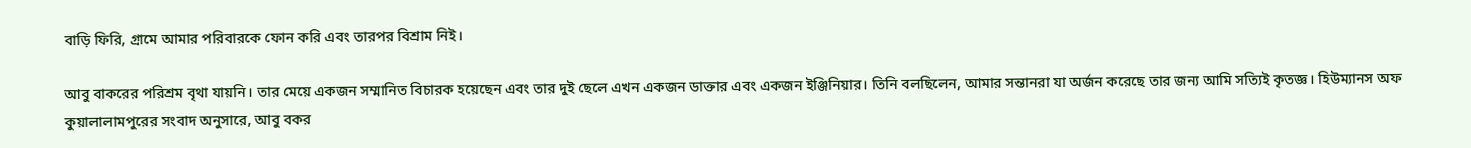বাড়ি ফিরি, গ্রামে আমার পরিবারকে ফোন করি এবং তারপর বিশ্রাম নিই।

আবু বাকরের পরিশ্রম বৃথা যায়নি। তার মেয়ে একজন সম্মানিত বিচারক হয়েছেন এবং তার দুই ছেলে এখন একজন ডাক্তার এবং একজন ইঞ্জিনিয়ার। তিনি বলছিলেন, আমার সন্তানরা যা অর্জন করেছে তার জন্য আমি সত্যিই কৃতজ্ঞ। হিউম্যানস অফ কুয়ালালামপুরের সংবাদ অনুসারে, আবু বকর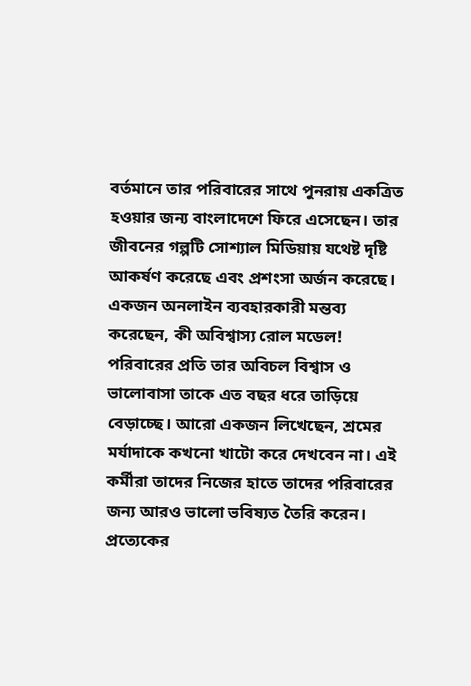বর্তমানে তার পরিবারের সাথে পুনরায় একত্রিত হওয়ার জন্য বাংলাদেশে ফিরে এসেছেন। তার জীবনের গল্পটি সোশ্যাল মিডিয়ায় যথেষ্ট দৃষ্টি আকর্ষণ করেছে এবং প্রশংসা অর্জন করেছে। একজন অনলাইন ব্যবহারকারী মন্তব্য করেছেন, কী অবিশ্বাস্য রোল মডেল! পরিবারের প্রতি তার অবিচল বিশ্বাস ও ভালোবাসা তাকে এত বছর ধরে তাড়িয়ে বেড়াচ্ছে। আরো একজন লিখেছেন, শ্রমের মর্যাদাকে কখনো খাটো করে দেখবেন না। এই কর্মীরা তাদের নিজের হাতে তাদের পরিবারের জন্য আরও ভালো ভবিষ্যত তৈরি করেন। প্রত্যেকের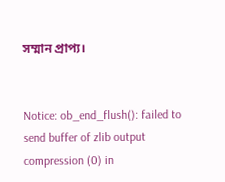সম্মান প্রাপ্য।


Notice: ob_end_flush(): failed to send buffer of zlib output compression (0) in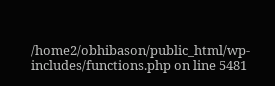/home2/obhibason/public_html/wp-includes/functions.php on line 5481